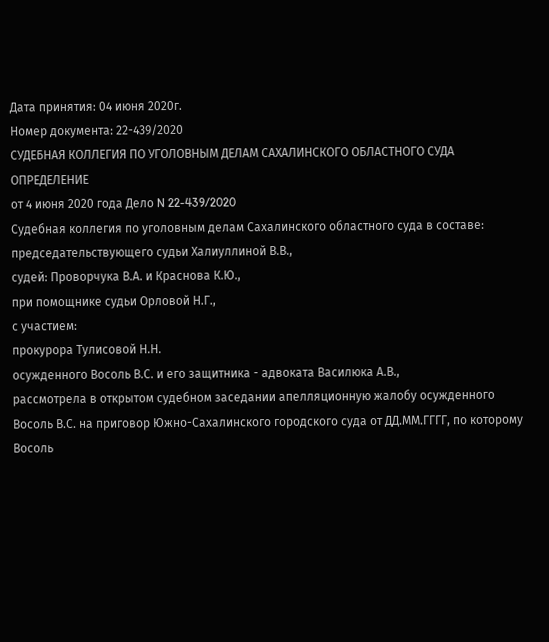Дата принятия: 04 июня 2020г.
Номер документа: 22-439/2020
СУДЕБНАЯ КОЛЛЕГИЯ ПО УГОЛОВНЫМ ДЕЛАМ САХАЛИНСКОГО ОБЛАСТНОГО СУДА
ОПРЕДЕЛЕНИЕ
от 4 июня 2020 года Дело N 22-439/2020
Судебная коллегия по уголовным делам Сахалинского областного суда в составе:
председательствующего судьи Халиуллиной В.В.,
судей: Проворчука В.А. и Краснова К.Ю.,
при помощнике судьи Орловой Н.Г.,
с участием:
прокурора Тулисовой Н.Н.
осужденного Восоль В.С. и его защитника - адвоката Василюка А.В.,
рассмотрела в открытом судебном заседании апелляционную жалобу осужденного Восоль В.С. на приговор Южно-Сахалинского городского суда от ДД.ММ.ГГГГ, по которому
Восоль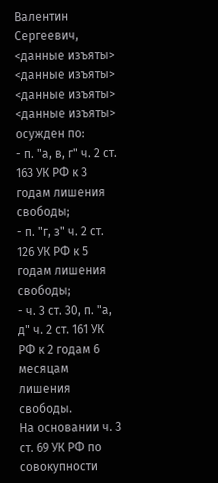Валентин Сергеевич, <данные изъяты>
<данные изъяты>
<данные изъяты>
<данные изъяты>
осужден по:
- п. "а, в, г" ч. 2 ст. 163 УК РФ к 3 годам лишения свободы;
- п. "г, з" ч. 2 ст. 126 УК РФ к 5 годам лишения свободы;
- ч. 3 ст. 30, п. "а, д" ч. 2 ст. 161 УК РФ к 2 годам 6 месяцам лишения свободы.
На основании ч. 3 ст. 69 УК РФ по совокупности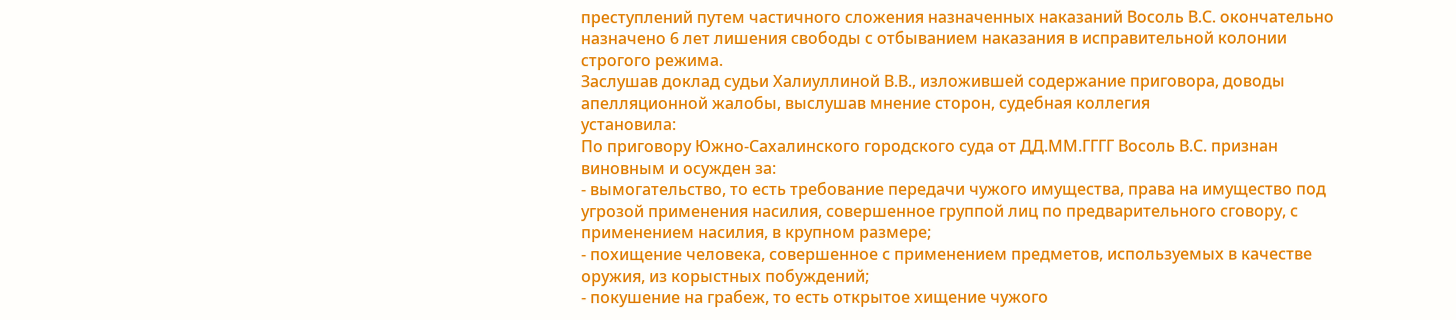преступлений путем частичного сложения назначенных наказаний Восоль В.С. окончательно назначено 6 лет лишения свободы с отбыванием наказания в исправительной колонии строгого режима.
Заслушав доклад судьи Халиуллиной В.В., изложившей содержание приговора, доводы апелляционной жалобы, выслушав мнение сторон, судебная коллегия
установила:
По приговору Южно-Сахалинского городского суда от ДД.ММ.ГГГГ Восоль В.С. признан виновным и осужден за:
- вымогательство, то есть требование передачи чужого имущества, права на имущество под угрозой применения насилия, совершенное группой лиц по предварительного сговору, с применением насилия, в крупном размере;
- похищение человека, совершенное с применением предметов, используемых в качестве оружия, из корыстных побуждений;
- покушение на грабеж, то есть открытое хищение чужого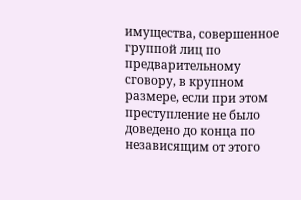имущества, совершенное группой лиц по предварительному сговору, в крупном размере, если при этом преступление не было доведено до конца по независящим от этого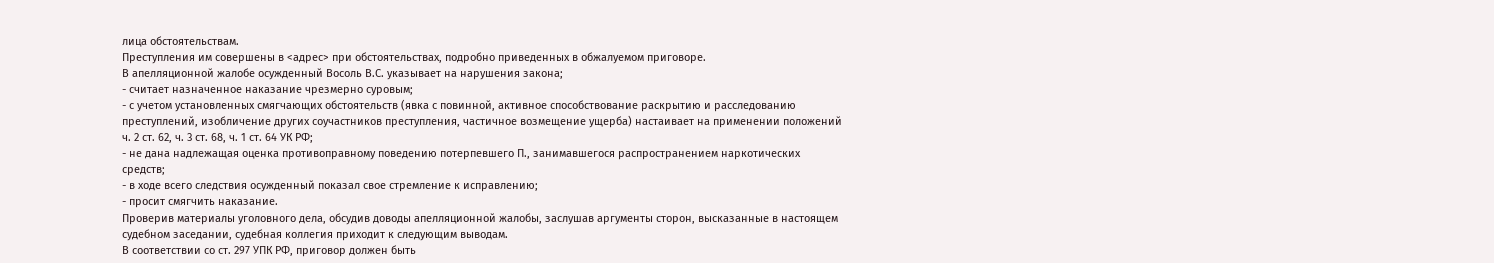лица обстоятельствам.
Преступления им совершены в <адрес> при обстоятельствах, подробно приведенных в обжалуемом приговоре.
В апелляционной жалобе осужденный Восоль В.С. указывает на нарушения закона;
- считает назначенное наказание чрезмерно суровым;
- с учетом установленных смягчающих обстоятельств (явка с повинной, активное способствование раскрытию и расследованию преступлений, изобличение других соучастников преступления, частичное возмещение ущерба) настаивает на применении положений ч. 2 ст. 62, ч. 3 ст. 68, ч. 1 ст. 64 УК РФ;
- не дана надлежащая оценка противоправному поведению потерпевшего П., занимавшегося распространением наркотических средств;
- в ходе всего следствия осужденный показал свое стремление к исправлению;
- просит смягчить наказание.
Проверив материалы уголовного дела, обсудив доводы апелляционной жалобы, заслушав аргументы сторон, высказанные в настоящем судебном заседании, судебная коллегия приходит к следующим выводам.
В соответствии со ст. 297 УПК РФ, приговор должен быть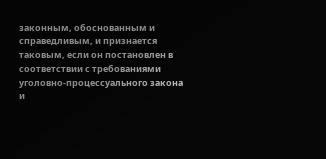законным, обоснованным и справедливым, и признается таковым, если он постановлен в соответствии с требованиями уголовно-процессуального закона и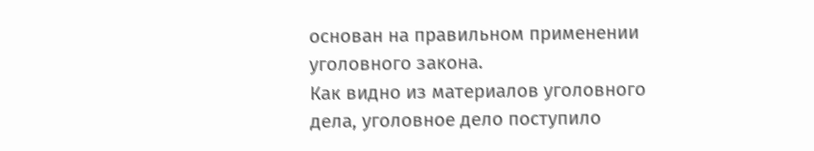основан на правильном применении уголовного закона.
Как видно из материалов уголовного дела, уголовное дело поступило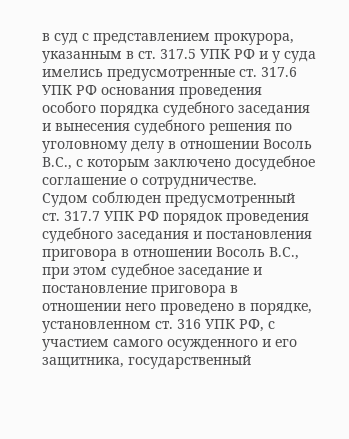в суд с представлением прокурора, указанным в ст. 317.5 УПК РФ и у суда имелись предусмотренные ст. 317.6 УПК РФ основания проведения особого порядка судебного заседания и вынесения судебного решения по уголовному делу в отношении Восоль В.С., с которым заключено досудебное соглашение о сотрудничестве.
Судом соблюден предусмотренный ст. 317.7 УПК РФ порядок проведения судебного заседания и постановления приговора в отношении Восоль В.С., при этом судебное заседание и постановление приговора в отношении него проведено в порядке, установленном ст. 316 УПК РФ, с участием самого осужденного и его защитника, государственный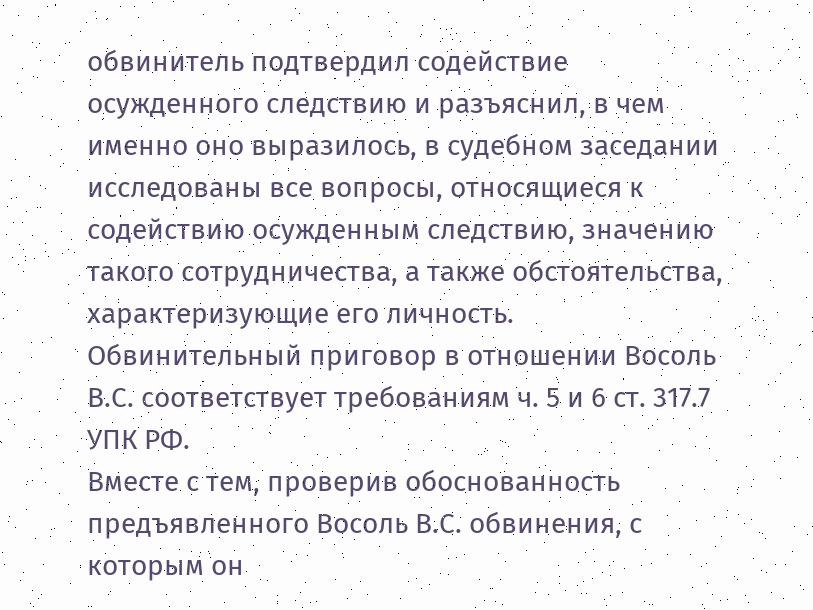обвинитель подтвердил содействие осужденного следствию и разъяснил, в чем именно оно выразилось, в судебном заседании исследованы все вопросы, относящиеся к содействию осужденным следствию, значению такого сотрудничества, а также обстоятельства, характеризующие его личность.
Обвинительный приговор в отношении Восоль В.С. соответствует требованиям ч. 5 и 6 ст. 317.7 УПК РФ.
Вместе с тем, проверив обоснованность предъявленного Восоль В.С. обвинения, с которым он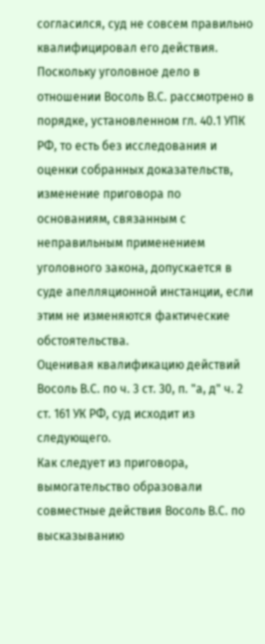согласился, суд не совсем правильно квалифицировал его действия.
Поскольку уголовное дело в отношении Восоль В.С. рассмотрено в порядке, установленном гл. 40.1 УПК РФ, то есть без исследования и оценки собранных доказательств, изменение приговора по основаниям, связанным с неправильным применением уголовного закона, допускается в суде апелляционной инстанции, если этим не изменяются фактические обстоятельства.
Оценивая квалификацию действий Восоль В.С. по ч. 3 ст. 30, п. "а, д" ч. 2 ст. 161 УК РФ, суд исходит из следующего.
Как следует из приговора, вымогательство образовали совместные действия Восоль В.С. по высказыванию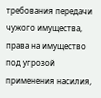требования передачи чужого имущества, права на имущество под угрозой применения насилия,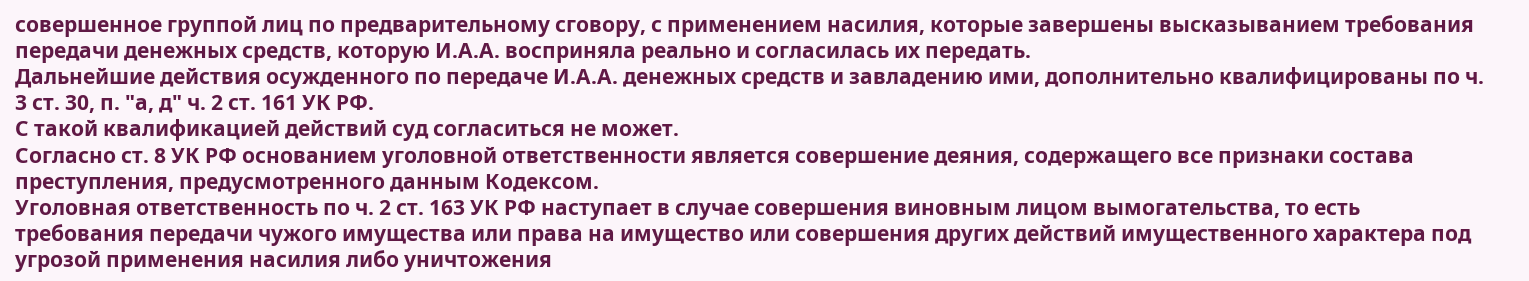совершенное группой лиц по предварительному сговору, с применением насилия, которые завершены высказыванием требования передачи денежных средств, которую И.А.А. восприняла реально и согласилась их передать.
Дальнейшие действия осужденного по передаче И.А.А. денежных средств и завладению ими, дополнительно квалифицированы по ч. 3 ст. 30, п. "а, д" ч. 2 ст. 161 УК РФ.
С такой квалификацией действий суд согласиться не может.
Согласно ст. 8 УК РФ основанием уголовной ответственности является совершение деяния, содержащего все признаки состава преступления, предусмотренного данным Кодексом.
Уголовная ответственность по ч. 2 ст. 163 УК РФ наступает в случае совершения виновным лицом вымогательства, то есть требования передачи чужого имущества или права на имущество или совершения других действий имущественного характера под угрозой применения насилия либо уничтожения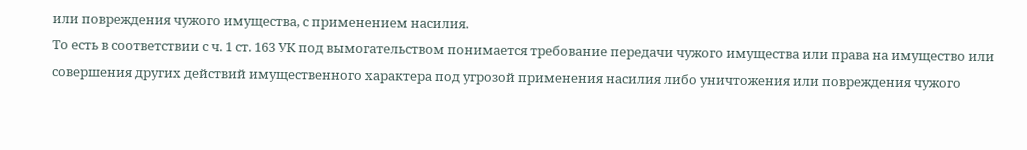или повреждения чужого имущества, с применением насилия.
То есть в соответствии с ч. 1 ст. 163 УК под вымогательством понимается требование передачи чужого имущества или права на имущество или совершения других действий имущественного характера под угрозой применения насилия либо уничтожения или повреждения чужого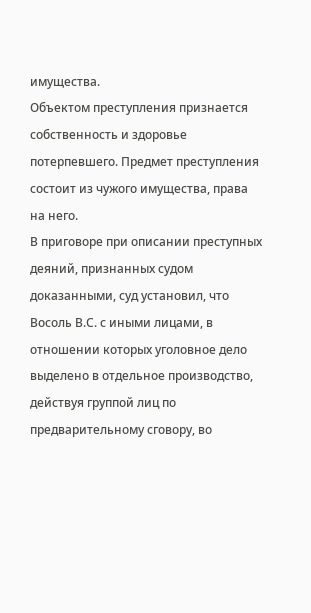имущества.
Объектом преступления признается собственность и здоровье потерпевшего. Предмет преступления состоит из чужого имущества, права на него.
В приговоре при описании преступных деяний, признанных судом доказанными, суд установил, что Восоль В.С. с иными лицами, в отношении которых уголовное дело выделено в отдельное производство, действуя группой лиц по предварительному сговору, во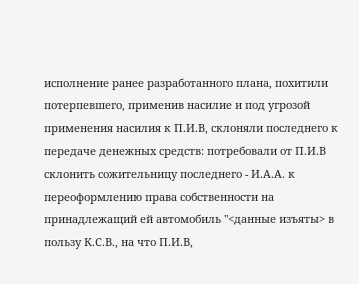исполнение ранее разработанного плана, похитили потерпевшего, применив насилие и под угрозой применения насилия к П.И.В, склоняли последнего к передаче денежных средств: потребовали от П.И.В склонить сожительницу последнего - И.А.А. к переоформлению права собственности на принадлежащий ей автомобиль "<данные изъяты> в пользу К.С.В., на что П.И.В,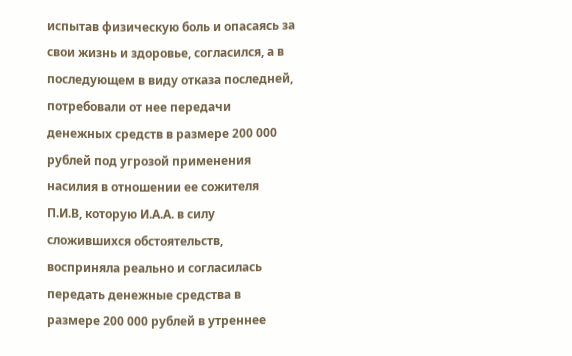испытав физическую боль и опасаясь за свои жизнь и здоровье, согласился, а в последующем в виду отказа последней, потребовали от нее передачи денежных средств в размере 200 000 рублей под угрозой применения насилия в отношении ее сожителя П.И.В, которую И.А.А. в силу сложившихся обстоятельств, восприняла реально и согласилась передать денежные средства в размере 200 000 рублей в утреннее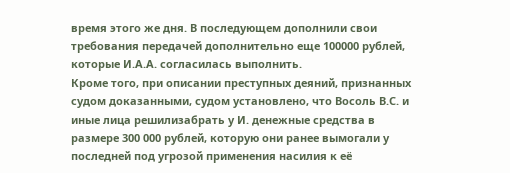время этого же дня. В последующем дополнили свои требования передачей дополнительно еще 100000 рублей, которые И.А.А. согласилась выполнить.
Кроме того, при описании преступных деяний, признанных судом доказанными, судом установлено, что Восоль В.С. и иные лица решилизабрать у И. денежные средства в размере 300 000 рублей, которую они ранее вымогали у последней под угрозой применения насилия к её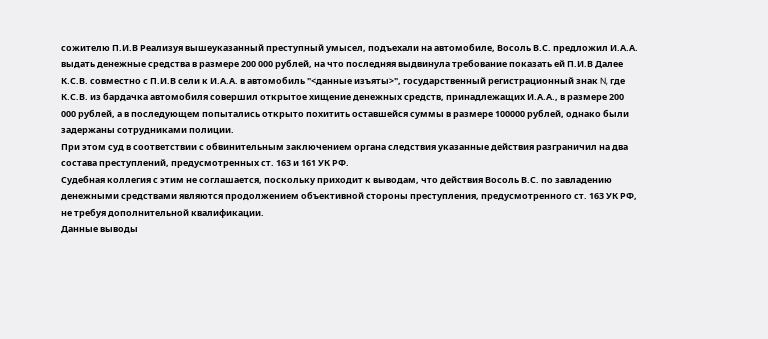сожителю П.И.В Реализуя вышеуказанный преступный умысел, подъехали на автомобиле, Восоль В.С. предложил И.А.А. выдать денежные средства в размере 200 000 рублей, на что последняя выдвинула требование показать ей П.И.В Далее К.С.В. совместно с П.И.В сели к И.А.А. в автомобиль "<данные изъяты>", государственный регистрационный знак N, где К.С.В. из бардачка автомобиля совершил открытое хищение денежных средств, принадлежащих И.А.А., в размере 200 000 рублей, а в последующем попытались открыто похитить оставшейся суммы в размере 100000 рублей, однако были задержаны сотрудниками полиции.
При этом суд в соответствии с обвинительным заключением органа следствия указанные действия разграничил на два состава преступлений, предусмотренных ст. 163 и 161 УК РФ.
Судебная коллегия с этим не соглашается, поскольку приходит к выводам, что действия Восоль В.С. по завладению денежными средствами являются продолжением объективной стороны преступления, предусмотренного ст. 163 УК РФ, не требуя дополнительной квалификации.
Данные выводы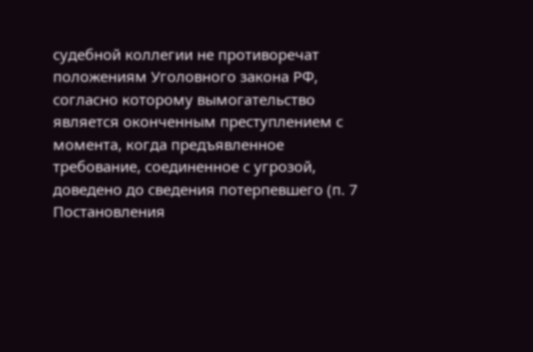судебной коллегии не противоречат положениям Уголовного закона РФ, согласно которому вымогательство является оконченным преступлением с момента, когда предъявленное требование, соединенное с угрозой, доведено до сведения потерпевшего (п. 7 Постановления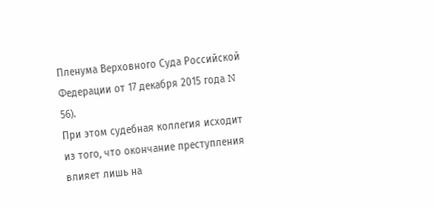Пленума Верховного Суда Российской Федерации от 17 декабря 2015 года N 56).
При этом судебная коллегия исходит из того, что окончание преступления влияет лишь на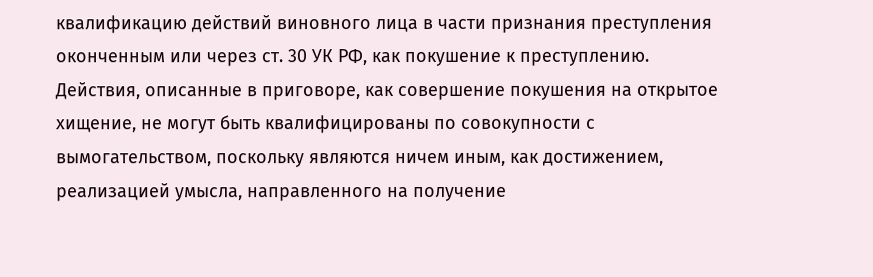квалификацию действий виновного лица в части признания преступления оконченным или через ст. 30 УК РФ, как покушение к преступлению.
Действия, описанные в приговоре, как совершение покушения на открытое хищение, не могут быть квалифицированы по совокупности с вымогательством, поскольку являются ничем иным, как достижением, реализацией умысла, направленного на получение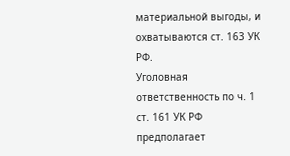материальной выгоды, и охватываются ст. 163 УК РФ.
Уголовная ответственность по ч. 1 ст. 161 УК РФ предполагает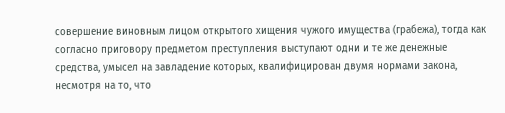совершение виновным лицом открытого хищения чужого имущества (грабежа), тогда как согласно приговору предметом преступления выступают одни и те же денежные средства, умысел на завладение которых, квалифицирован двумя нормами закона, несмотря на то, что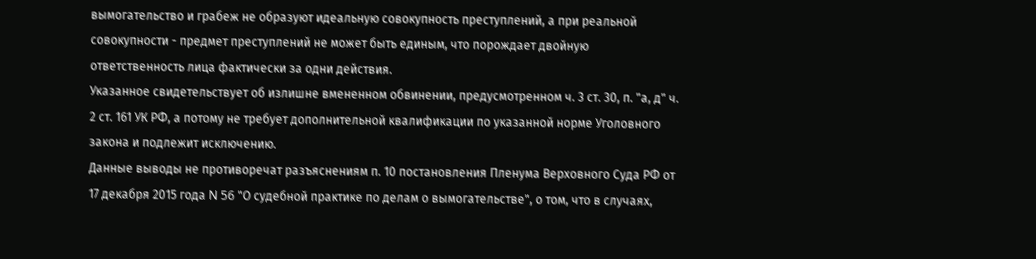вымогательство и грабеж не образуют идеальную совокупность преступлений, а при реальной совокупности - предмет преступлений не может быть единым, что порождает двойную ответственность лица фактически за одни действия.
Указанное свидетельствует об излишне вмененном обвинении, предусмотренном ч. 3 ст. 30, п. "а, д" ч. 2 ст. 161 УК РФ, а потому не требует дополнительной квалификации по указанной норме Уголовного закона и подлежит исключению.
Данные выводы не противоречат разъяснениям п. 10 постановления Пленума Верховного Суда РФ от 17 декабря 2015 года N 56 "О судебной практике по делам о вымогательстве", о том, что в случаях,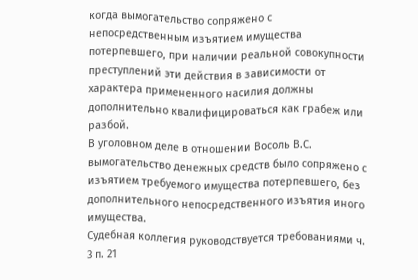когда вымогательство сопряжено с непосредственным изъятием имущества потерпевшего, при наличии реальной совокупности преступлений эти действия в зависимости от характера примененного насилия должны дополнительно квалифицироваться как грабеж или разбой.
В уголовном деле в отношении Восоль В.С. вымогательство денежных средств было сопряжено с изъятием требуемого имущества потерпевшего, без дополнительного непосредственного изъятия иного имущества.
Судебная коллегия руководствуется требованиями ч. 3 п. 21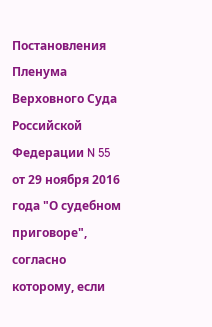Постановления Пленума Верховного Суда Российской Федерации N 55 от 29 ноября 2016 года "О судебном приговоре", согласно которому, если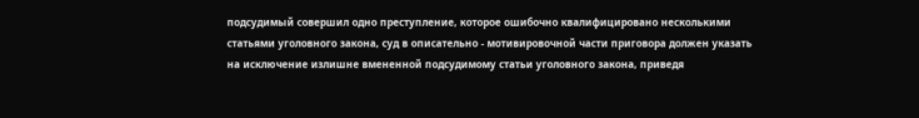подсудимый совершил одно преступление, которое ошибочно квалифицировано несколькими статьями уголовного закона, суд в описательно - мотивировочной части приговора должен указать на исключение излишне вмененной подсудимому статьи уголовного закона, приведя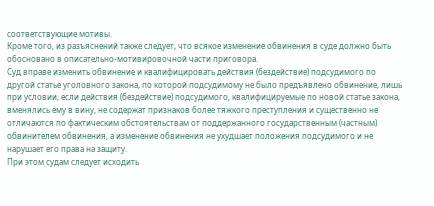соответствующие мотивы.
Кроме того, из разъяснений также следует, что всякое изменение обвинения в суде должно быть обосновано в описательно-мотивировочной части приговора.
Суд вправе изменить обвинение и квалифицировать действия (бездействие) подсудимого по другой статье уголовного закона, по которой подсудимому не было предъявлено обвинение, лишь при условии, если действия (бездействие) подсудимого, квалифицируемые по новой статье закона, вменялись ему в вину, не содержат признаков более тяжкого преступления и существенно не отличаются по фактическим обстоятельствам от поддержанного государственным (частным) обвинителем обвинения, а изменение обвинения не ухудшает положения подсудимого и не нарушает его права на защиту.
При этом судам следует исходить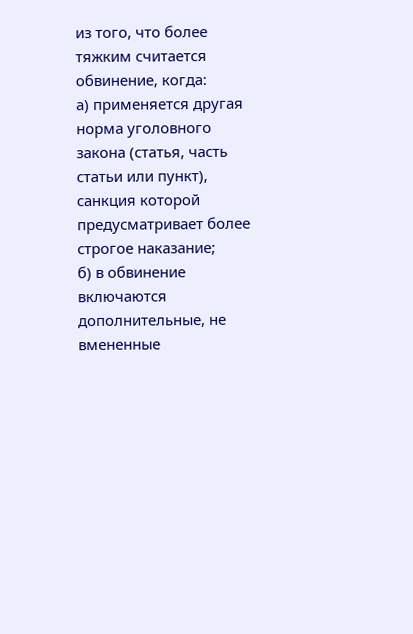из того, что более тяжким считается обвинение, когда:
а) применяется другая норма уголовного закона (статья, часть статьи или пункт), санкция которой предусматривает более строгое наказание;
б) в обвинение включаются дополнительные, не вмененные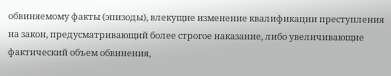обвиняемому факты (эпизоды), влекущие изменение квалификации преступления на закон, предусматривающий более строгое наказание, либо увеличивающие фактический объем обвинения,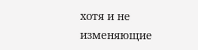хотя и не изменяющие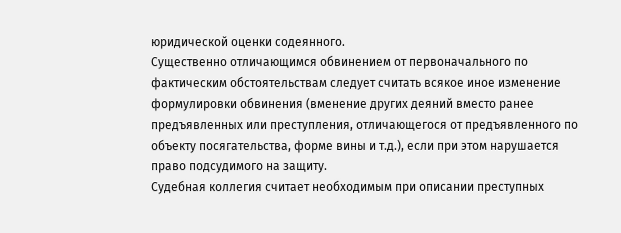юридической оценки содеянного.
Существенно отличающимся обвинением от первоначального по фактическим обстоятельствам следует считать всякое иное изменение формулировки обвинения (вменение других деяний вместо ранее предъявленных или преступления, отличающегося от предъявленного по объекту посягательства, форме вины и т.д.), если при этом нарушается право подсудимого на защиту.
Судебная коллегия считает необходимым при описании преступных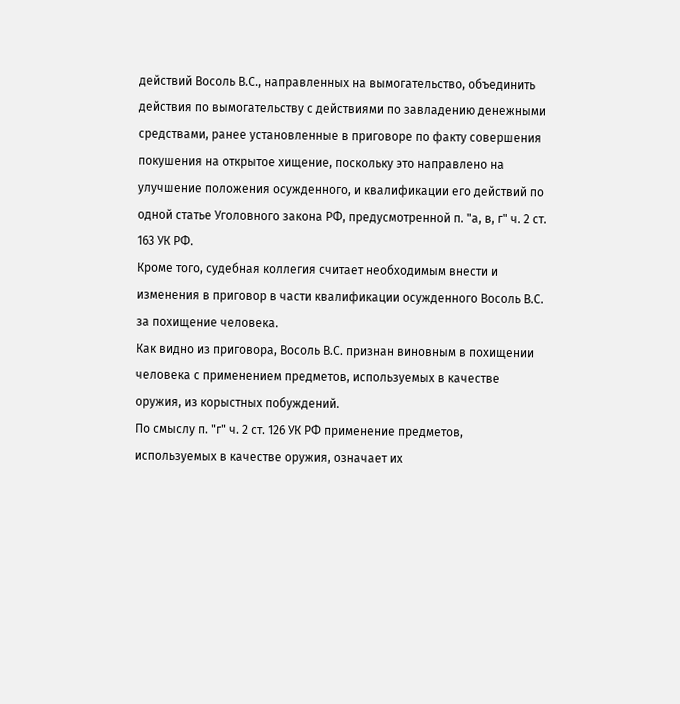действий Восоль В.С., направленных на вымогательство, объединить действия по вымогательству с действиями по завладению денежными средствами, ранее установленные в приговоре по факту совершения покушения на открытое хищение, поскольку это направлено на улучшение положения осужденного, и квалификации его действий по одной статье Уголовного закона РФ, предусмотренной п. "а, в, г" ч. 2 ст. 163 УК РФ.
Кроме того, судебная коллегия считает необходимым внести и изменения в приговор в части квалификации осужденного Восоль В.С. за похищение человека.
Как видно из приговора, Восоль В.С. признан виновным в похищении человека с применением предметов, используемых в качестве оружия, из корыстных побуждений.
По смыслу п. "г" ч. 2 ст. 126 УК РФ применение предметов, используемых в качестве оружия, означает их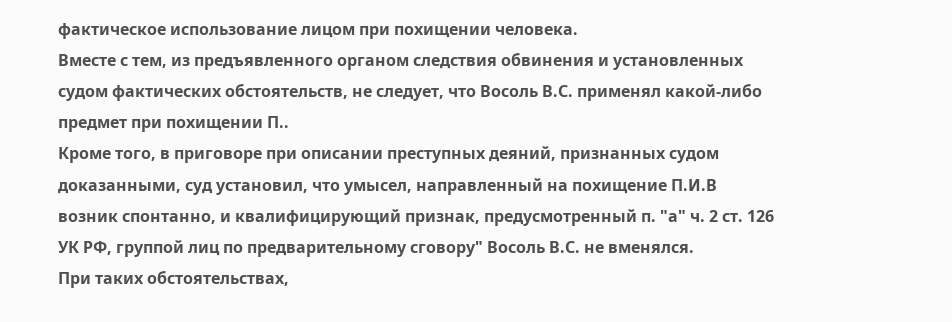фактическое использование лицом при похищении человека.
Вместе с тем, из предъявленного органом следствия обвинения и установленных судом фактических обстоятельств, не следует, что Восоль В.С. применял какой-либо предмет при похищении П..
Кроме того, в приговоре при описании преступных деяний, признанных судом доказанными, суд установил, что умысел, направленный на похищение П.И.В возник спонтанно, и квалифицирующий признак, предусмотренный п. "а" ч. 2 ст. 126 УК РФ, группой лиц по предварительному сговору" Восоль В.С. не вменялся.
При таких обстоятельствах,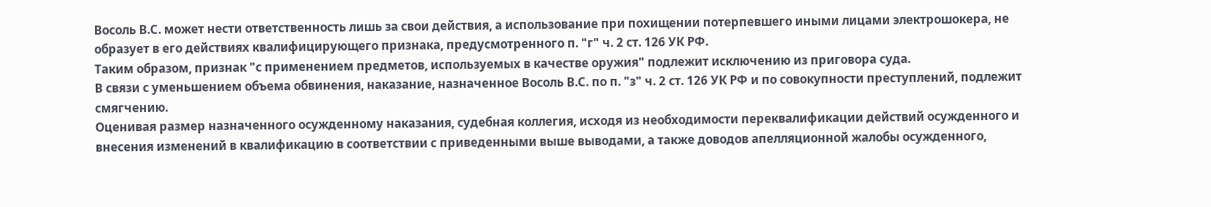Восоль В.С. может нести ответственность лишь за свои действия, а использование при похищении потерпевшего иными лицами электрошокера, не образует в его действиях квалифицирующего признака, предусмотренного п. "г" ч. 2 ст. 126 УК РФ.
Таким образом, признак "с применением предметов, используемых в качестве оружия" подлежит исключению из приговора суда.
В связи с уменьшением объема обвинения, наказание, назначенное Восоль В.С. по п. "з" ч. 2 ст. 126 УК РФ и по совокупности преступлений, подлежит смягчению.
Оценивая размер назначенного осужденному наказания, судебная коллегия, исходя из необходимости переквалификации действий осужденного и внесения изменений в квалификацию в соответствии с приведенными выше выводами, а также доводов апелляционной жалобы осужденного,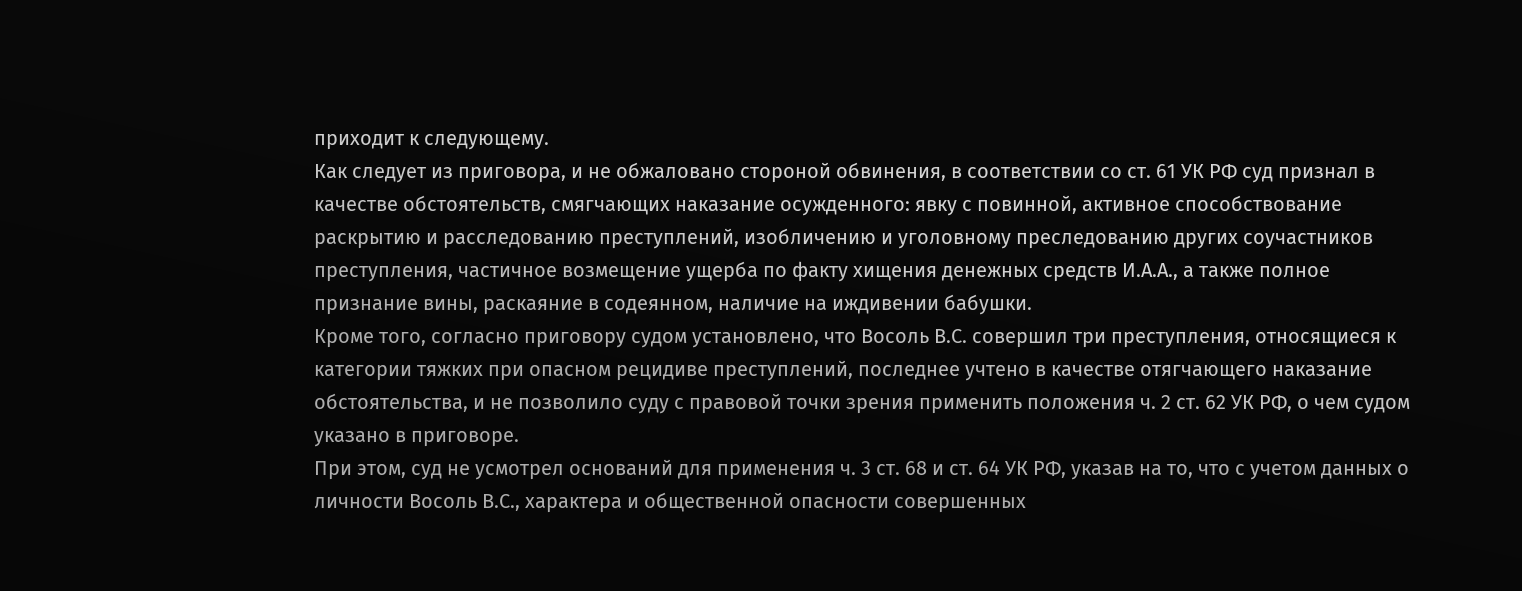приходит к следующему.
Как следует из приговора, и не обжаловано стороной обвинения, в соответствии со ст. 61 УК РФ суд признал в качестве обстоятельств, смягчающих наказание осужденного: явку с повинной, активное способствование раскрытию и расследованию преступлений, изобличению и уголовному преследованию других соучастников преступления, частичное возмещение ущерба по факту хищения денежных средств И.А.А., а также полное признание вины, раскаяние в содеянном, наличие на иждивении бабушки.
Кроме того, согласно приговору судом установлено, что Восоль В.С. совершил три преступления, относящиеся к категории тяжких при опасном рецидиве преступлений, последнее учтено в качестве отягчающего наказание обстоятельства, и не позволило суду с правовой точки зрения применить положения ч. 2 ст. 62 УК РФ, о чем судом указано в приговоре.
При этом, суд не усмотрел оснований для применения ч. 3 ст. 68 и ст. 64 УК РФ, указав на то, что с учетом данных о личности Восоль В.С., характера и общественной опасности совершенных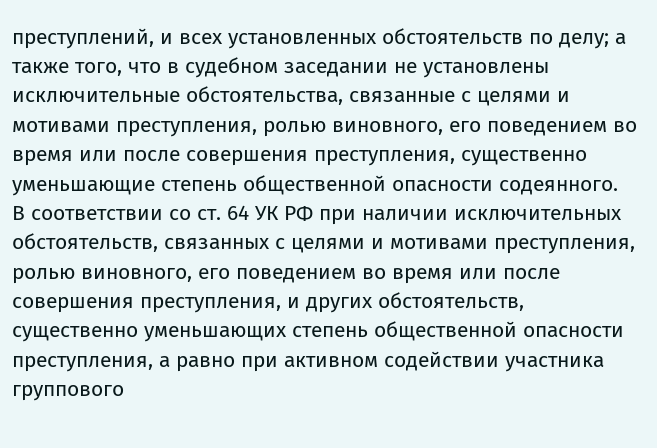преступлений, и всех установленных обстоятельств по делу; а также того, что в судебном заседании не установлены исключительные обстоятельства, связанные с целями и мотивами преступления, ролью виновного, его поведением во время или после совершения преступления, существенно уменьшающие степень общественной опасности содеянного.
В соответствии со ст. 64 УК РФ при наличии исключительных обстоятельств, связанных с целями и мотивами преступления, ролью виновного, его поведением во время или после совершения преступления, и других обстоятельств, существенно уменьшающих степень общественной опасности преступления, а равно при активном содействии участника группового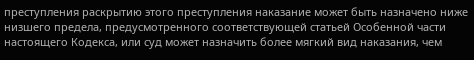преступления раскрытию этого преступления наказание может быть назначено ниже низшего предела, предусмотренного соответствующей статьей Особенной части настоящего Кодекса, или суд может назначить более мягкий вид наказания, чем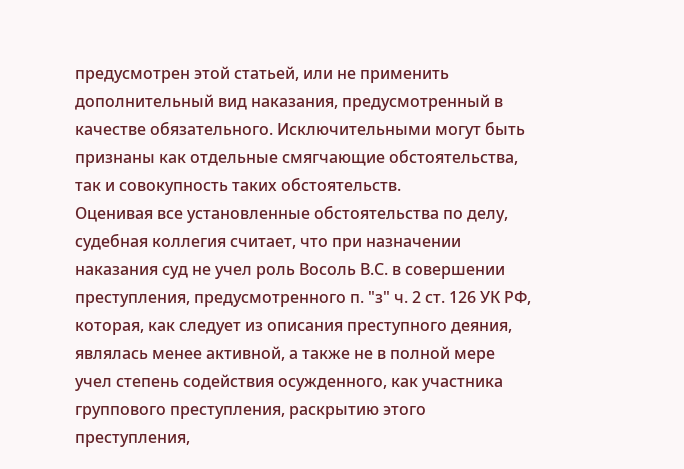предусмотрен этой статьей, или не применить дополнительный вид наказания, предусмотренный в качестве обязательного. Исключительными могут быть признаны как отдельные смягчающие обстоятельства, так и совокупность таких обстоятельств.
Оценивая все установленные обстоятельства по делу, судебная коллегия считает, что при назначении наказания суд не учел роль Восоль В.С. в совершении преступления, предусмотренного п. "з" ч. 2 ст. 126 УК РФ, которая, как следует из описания преступного деяния, являлась менее активной, а также не в полной мере учел степень содействия осужденного, как участника группового преступления, раскрытию этого преступления,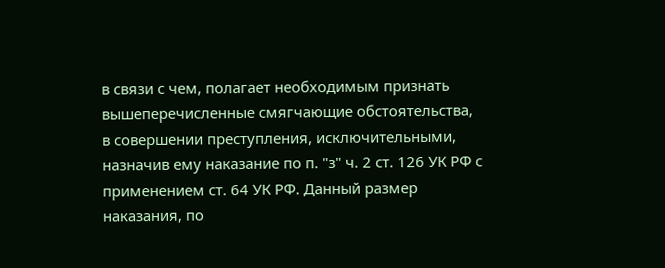в связи с чем, полагает необходимым признать вышеперечисленные смягчающие обстоятельства, в совершении преступления, исключительными, назначив ему наказание по п. "з" ч. 2 ст. 126 УК РФ с применением ст. 64 УК РФ. Данный размер наказания, по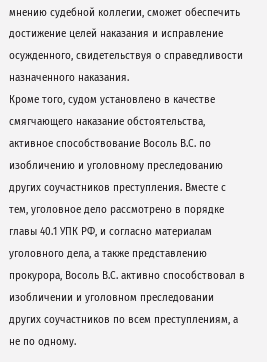мнению судебной коллегии, сможет обеспечить достижение целей наказания и исправление осужденного, свидетельствуя о справедливости назначенного наказания.
Кроме того, судом установлено в качестве смягчающего наказание обстоятельства, активное способствование Восоль В.С. по изобличению и уголовному преследованию других соучастников преступления. Вместе с тем, уголовное дело рассмотрено в порядке главы 40.1 УПК РФ, и согласно материалам уголовного дела, а также представлению прокурора, Восоль В.С. активно способствовал в изобличении и уголовном преследовании других соучастников по всем преступлениям, а не по одному.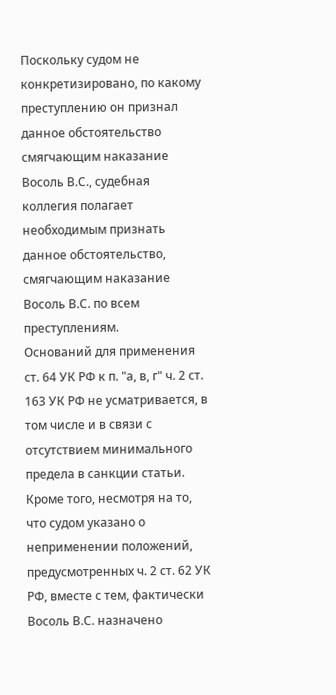Поскольку судом не конкретизировано, по какому преступлению он признал данное обстоятельство смягчающим наказание Восоль В.С., судебная коллегия полагает необходимым признать данное обстоятельство, смягчающим наказание Восоль В.С. по всем преступлениям.
Оснований для применения ст. 64 УК РФ к п. "а, в, г" ч. 2 ст. 163 УК РФ не усматривается, в том числе и в связи с отсутствием минимального предела в санкции статьи.
Кроме того, несмотря на то, что судом указано о неприменении положений, предусмотренных ч. 2 ст. 62 УК РФ, вместе с тем, фактически Восоль В.С. назначено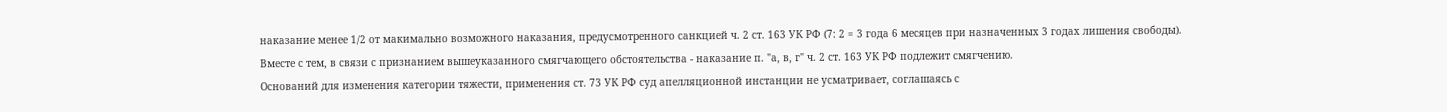наказание менее 1/2 от макимально возможного наказания, предусмотренного санкцией ч. 2 ст. 163 УК РФ (7: 2 = 3 года 6 месяцев при назначенных 3 годах лишения свободы).
Вместе с тем, в связи с признанием вышеуказанного смягчающего обстоятельства - наказание п. "а, в, г" ч. 2 ст. 163 УК РФ подлежит смягчению.
Оснований для изменения категории тяжести, применения ст. 73 УК РФ суд апелляционной инстанции не усматривает, соглашаясь с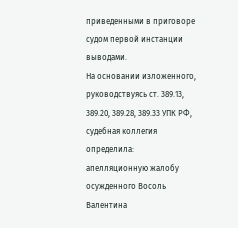приведенными в приговоре судом первой инстанции выводами.
На основании изложенного, руководствуясь ст. 389.13, 389.20, 389.28, 389.33 УПК РФ, судебная коллегия
определила:
апелляционную жалобу осужденного Восоль Валентина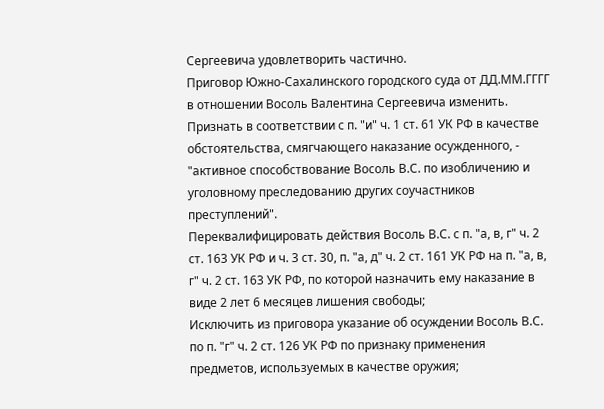Сергеевича удовлетворить частично.
Приговор Южно-Сахалинского городского суда от ДД.ММ.ГГГГ в отношении Восоль Валентина Сергеевича изменить.
Признать в соответствии с п. "и" ч. 1 ст. 61 УК РФ в качестве обстоятельства, смягчающего наказание осужденного, - "активное способствование Восоль В.С. по изобличению и уголовному преследованию других соучастников преступлений".
Переквалифицировать действия Восоль В.С. с п. "а, в, г" ч. 2 ст. 163 УК РФ и ч. 3 ст. 30, п. "а, д" ч. 2 ст. 161 УК РФ на п. "а, в, г" ч. 2 ст. 163 УК РФ, по которой назначить ему наказание в виде 2 лет 6 месяцев лишения свободы;
Исключить из приговора указание об осуждении Восоль В.С. по п. "г" ч. 2 ст. 126 УК РФ по признаку применения предметов, используемых в качестве оружия;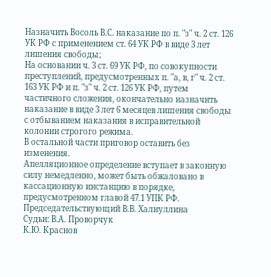Назначить Восоль В.С. наказание по п. "з" ч. 2 ст. 126 УК РФ с применением ст. 64 УК РФ в виде 3 лет лишения свободы;
На основании ч. 3 ст. 69 УК РФ, по совокупности преступлений, предусмотренных п. "а, в, г" ч. 2 ст. 163 УК РФ и п. "з" ч. 2 ст. 126 УК РФ, путем частичного сложения, окончательно назначить наказание в виде 3 лет 6 месяцев лишения свободы с отбыванием наказания в исправительной колонии строгого режима.
В остальной части приговор оставить без изменения.
Апелляционное определение вступает в законную силу немедленно, может быть обжаловано в кассационную инстанцию в порядке, предусмотренном главой 47.1 УПК РФ.
Председательствующий В.В. Халиуллина
Судьи: В.А. Проворчук
К.Ю. Краснов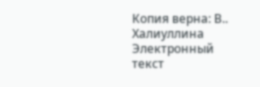Копия верна: В.. Халиуллина
Электронный текст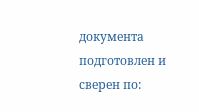документа
подготовлен и сверен по: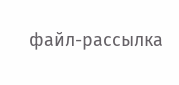файл-рассылка